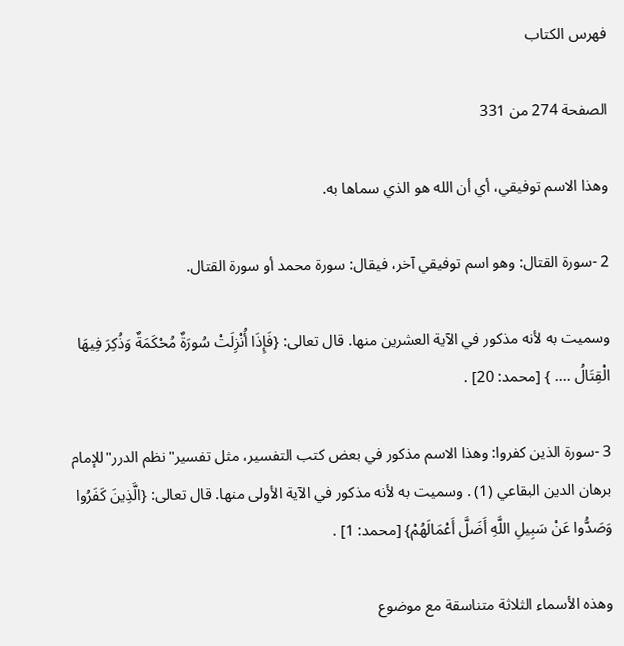فهرس الكتاب

الصفحة 274 من 331

وهذا الاسم توفيقي، أي أن الله هو الذي سماها به.

2 -سورة القتال: وهو اسم توفيقي آخر، فيقال: سورة محمد أو سورة القتال.

وسميت به لأنه مذكور في الآية العشرين منها. قال تعالى: {فَإِذَا أُنْزِلَتْ سُورَةٌ مُحْكَمَةٌ وَذُكِرَ فِيهَا الْقِتَالُ .... } [محمد: 20] .

3 -سورة الذين كفروا: وهذا الاسم مذكور في بعض كتب التفسير، مثل تفسير"نظم الدرر"للإمام برهان الدين البقاعي (1) . وسميت به لأنه مذكور في الآية الأولى منها. قال تعالى: {الَّذِينَ كَفَرُوا وَصَدُّوا عَنْ سَبِيلِ اللَّهِ أَضَلَّ أَعْمَالَهُمْ} [محمد: 1] .

وهذه الأسماء الثلاثة متناسقة مع موضوع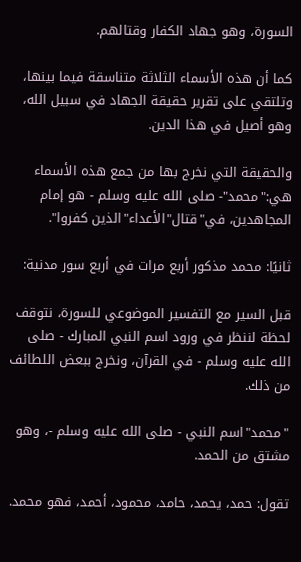السورة، وهو جهاد الكفار وقتالهم.

كما أن هذه الأسماء الثلاثة متناسقة فيما بينها، وتلتقي على تقرير حقيقة الجهاد في سبيل الله، وهو أصيل في هذا الدين.

والحقيقة التي نخرج بها من جمع هذه الأسماء هي:"محمد"- صلى الله عليه وسلم - هو إمام المجاهدين، في"قتال"الأعداء"الذين كفروا".

ثانيًا: محمد مذكور أربع مرات في أربع سور مدنية:

قبل السير مع التفسير الموضوعي للسورة، نتوقف لحظة لننظر في ورود اسم النبي المبارك - صلى الله عليه وسلم - في القرآن، ونخرج ببعض اللطائف من ذلك.

"محمد"اسم النبي - صلى الله عليه وسلم -، وهو مشتق من الحمد.

تقول: حمد، يحمد، حامد، محمود، أحمد، فهو محمد.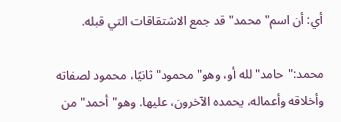أي: أن اسم"محمد"قد جمع الاشتقاقات التي قبله.

محمد:"حامد"لله أو، وهو"محمود"ثانيًا، محمود لصفاته وأخلاقه وأعماله، يحمده الآخرون، عليها. وهو"أحمد"من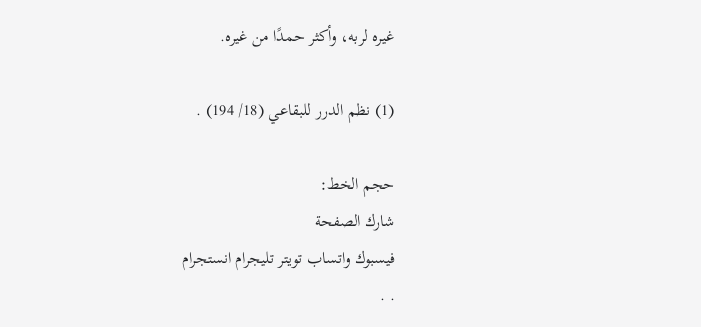غيره لربه، وأكثر حمدًا من غيره.

(1) نظم الدرر للبقاعي (18/ 194) .

حجم الخط:
شارك الصفحة
فيسبوك واتساب تويتر تليجرام انستجرام
. .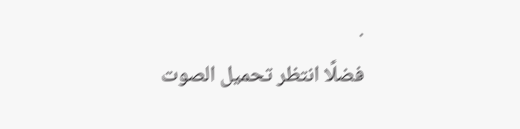.
فضلًا انتظر تحميل الصوت